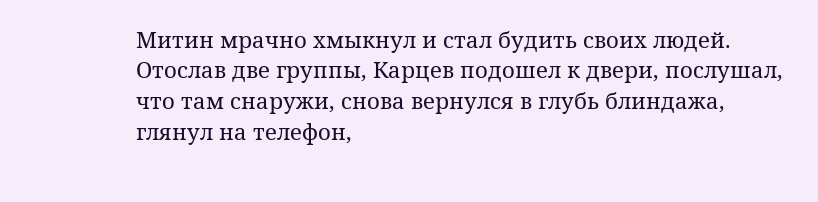Митин мрачно хмыкнул и стал будить своих людей. Отослав две группы, Карцев подошел к двери, послушал, что там снаружи, снова вернулся в глубь блиндажа, глянул на телефон,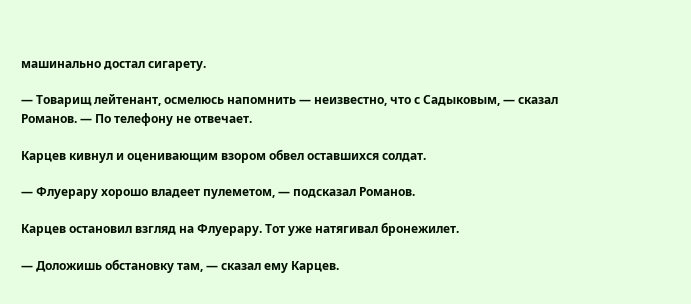машинально достал сигарету.

— Товарищ лейтенант, осмелюсь напомнить — неизвестно, что с Садыковым, — сказал Романов. — По телефону не отвечает.

Карцев кивнул и оценивающим взором обвел оставшихся солдат.

— Флуерару хорошо владеет пулеметом, — подсказал Романов.

Карцев остановил взгляд на Флуерару. Тот уже натягивал бронежилет.

— Доложишь обстановку там, — сказал ему Карцев.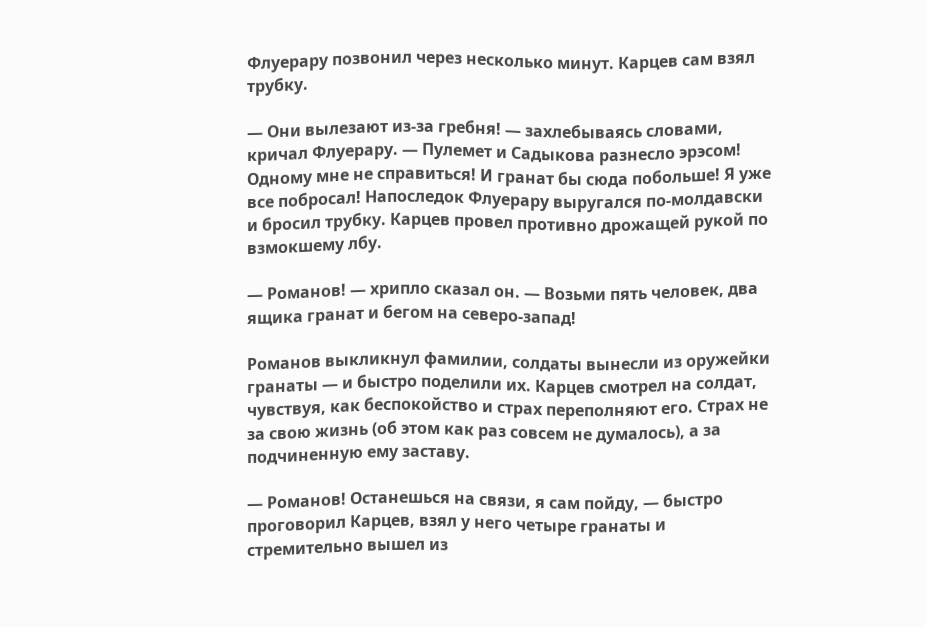Флуерару позвонил через несколько минут. Карцев сам взял трубку.

— Они вылезают из-за гребня! — захлебываясь словами, кричал Флуерару. — Пулемет и Садыкова разнесло эрэсом! Одному мне не справиться! И гранат бы сюда побольше! Я уже все побросал! Напоследок Флуерару выругался по-молдавски и бросил трубку. Карцев провел противно дрожащей рукой по взмокшему лбу.

— Романов! — хрипло сказал он. — Возьми пять человек, два ящика гранат и бегом на северо-запад!

Романов выкликнул фамилии, солдаты вынесли из оружейки гранаты — и быстро поделили их. Карцев смотрел на солдат, чувствуя, как беспокойство и страх переполняют его. Страх не за свою жизнь (об этом как раз совсем не думалось), а за подчиненную ему заставу.

— Романов! Останешься на связи, я сам пойду, — быстро проговорил Карцев, взял у него четыре гранаты и стремительно вышел из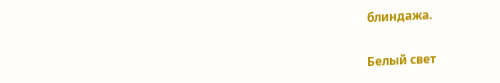блиндажа.

Белый свет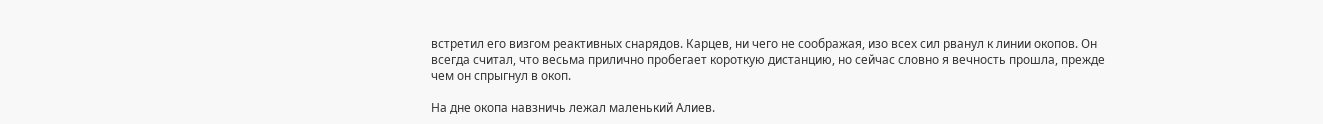встретил его визгом реактивных снарядов. Карцев, ни чего не соображая, изо всех сил рванул к линии окопов. Он всегда считал, что весьма прилично пробегает короткую дистанцию, но сейчас словно я вечность прошла, прежде чем он спрыгнул в окоп.

На дне окопа навзничь лежал маленький Алиев.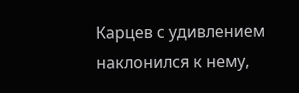Карцев с удивлением наклонился к нему,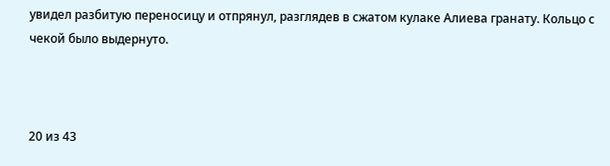увидел разбитую переносицу и отпрянул, разглядев в сжатом кулаке Алиева гранату. Кольцо с чекой было выдернуто.



20 из 43